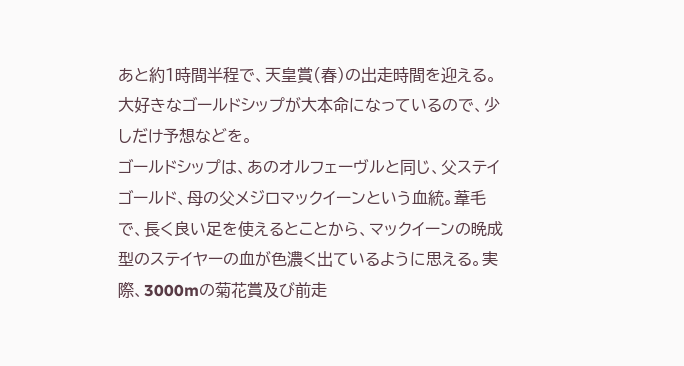あと約1時間半程で、天皇賞(春)の出走時間を迎える。大好きなゴールドシップが大本命になっているので、少しだけ予想などを。
ゴールドシップは、あのオルフェーヴルと同じ、父ステイゴールド、母の父メジロマックイーンという血統。葦毛で、長く良い足を使えるとことから、マックイーンの晩成型のステイヤーの血が色濃く出ているように思える。実際、3000mの菊花賞及び前走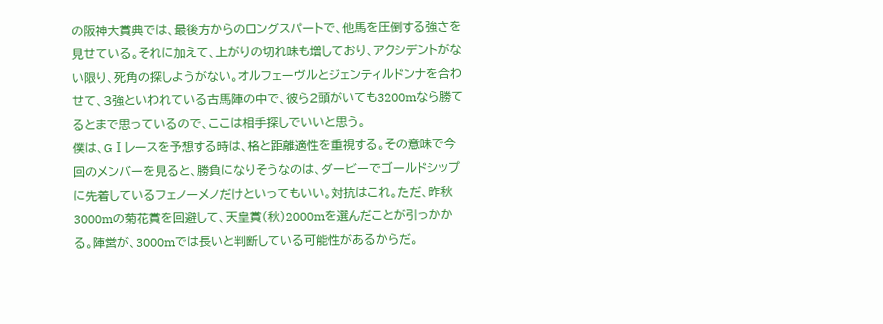の阪神大賞典では、最後方からのロングスパートで、他馬を圧倒する強さを見せている。それに加えて、上がりの切れ味も増しており、アクシデントがない限り、死角の探しようがない。オルフェーヴルとジェンティルドンナを合わせて、3強といわれている古馬陣の中で、彼ら2頭がいても3200mなら勝てるとまで思っているので、ここは相手探しでいいと思う。
僕は、GⅠレースを予想する時は、格と距離適性を重視する。その意味で今回のメンバーを見ると、勝負になりそうなのは、ダービーでゴールドシップに先着しているフェノーメノだけといってもいい。対抗はこれ。ただ、昨秋3000mの菊花賞を回避して、天皇賞(秋)2000mを選んだことが引っかかる。陣営が、3000mでは長いと判断している可能性があるからだ。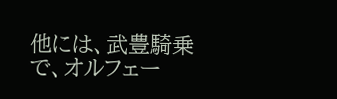他には、武豊騎乗で、オルフェー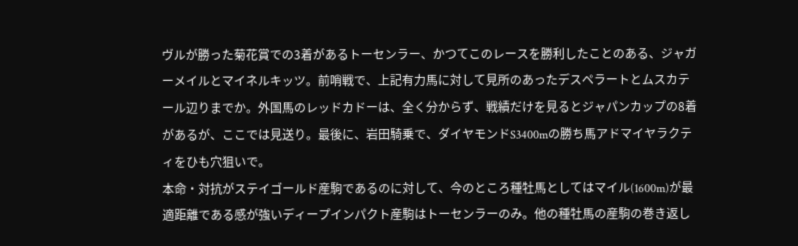ヴルが勝った菊花賞での3着があるトーセンラー、かつてこのレースを勝利したことのある、ジャガーメイルとマイネルキッツ。前哨戦で、上記有力馬に対して見所のあったデスペラートとムスカテール辺りまでか。外国馬のレッドカドーは、全く分からず、戦績だけを見るとジャパンカップの8着があるが、ここでは見送り。最後に、岩田騎乗で、ダイヤモンドS3400mの勝ち馬アドマイヤラクティをひも穴狙いで。
本命・対抗がステイゴールド産駒であるのに対して、今のところ種牡馬としてはマイル(1600m)が最適距離である感が強いディープインパクト産駒はトーセンラーのみ。他の種牡馬の産駒の巻き返し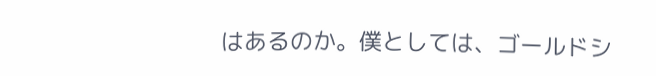はあるのか。僕としては、ゴールドシ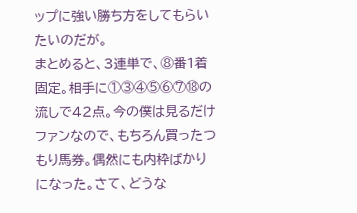ップに強い勝ち方をしてもらいたいのだが。
まとめると、3連単で、⑧番1着固定。相手に①③④⑤⑥⑦⑱の流しで42点。今の僕は見るだけファンなので、もちろん買ったつもり馬券。偶然にも内枠ばかりになった。さて、どうな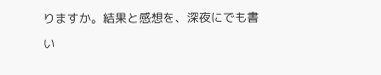りますか。結果と感想を、深夜にでも書い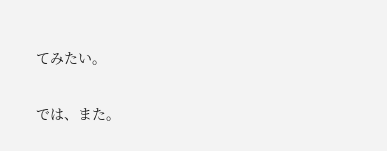てみたい。

では、また。